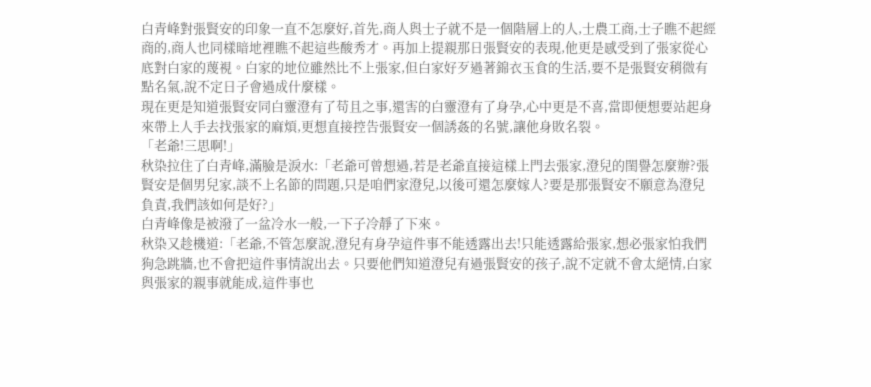白青峰對張賢安的印象一直不怎麼好,首先,商人與士子就不是一個階層上的人,士農工商,士子瞧不起經商的,商人也同樣暗地裡瞧不起這些酸秀才。再加上提親那日張賢安的表現,他更是感受到了張家從心底對白家的蔑視。白家的地位雖然比不上張家,但白家好歹過著錦衣玉食的生活,要不是張賢安稍微有點名氣,說不定日子會過成什麼樣。
現在更是知道張賢安同白靈澄有了苟且之事,還害的白靈澄有了身孕,心中更是不喜,當即便想要站起身來帶上人手去找張家的麻煩,更想直接控告張賢安一個誘姦的名號,讓他身敗名裂。
「老爺!三思啊!」
秋染拉住了白青峰,滿臉是淚水:「老爺可曾想過,若是老爺直接這樣上門去張家,澄兒的閨譽怎麼辦?張賢安是個男兒家,談不上名節的問題,只是咱們家澄兒,以後可還怎麼嫁人?要是那張賢安不願意為澄兒負責,我們該如何是好?」
白青峰像是被潑了一盆冷水一般,一下子冷靜了下來。
秋染又趁機道:「老爺,不管怎麼說,澄兒有身孕這件事不能透露出去!只能透露給張家,想必張家怕我們狗急跳牆,也不會把這件事情說出去。只要他們知道澄兒有過張賢安的孩子,說不定就不會太絕情,白家與張家的親事就能成,這件事也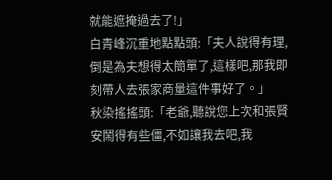就能遮掩過去了!」
白青峰沉重地點點頭:「夫人說得有理,倒是為夫想得太簡單了,這樣吧,那我即刻帶人去張家商量這件事好了。」
秋染搖搖頭:「老爺,聽說您上次和張賢安鬧得有些僵,不如讓我去吧,我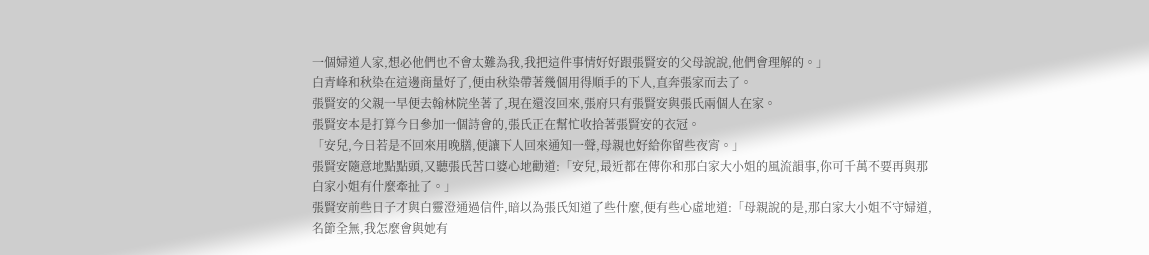一個婦道人家,想必他們也不會太難為我,我把這件事情好好跟張賢安的父母說說,他們會理解的。」
白青峰和秋染在這邊商量好了,便由秋染帶著幾個用得順手的下人,直奔張家而去了。
張賢安的父親一早便去翰林院坐著了,現在還沒回來,張府只有張賢安與張氏兩個人在家。
張賢安本是打算今日參加一個詩會的,張氏正在幫忙收拾著張賢安的衣冠。
「安兒,今日若是不回來用晚膳,便讓下人回來通知一聲,母親也好給你留些夜宵。」
張賢安隨意地點點頭,又聽張氏苦口婆心地勸道:「安兒,最近都在傳你和那白家大小姐的風流韻事,你可千萬不要再與那白家小姐有什麼牽扯了。」
張賢安前些日子才與白靈澄通過信件,暗以為張氏知道了些什麼,便有些心虛地道:「母親說的是,那白家大小姐不守婦道,名節全無,我怎麼會與她有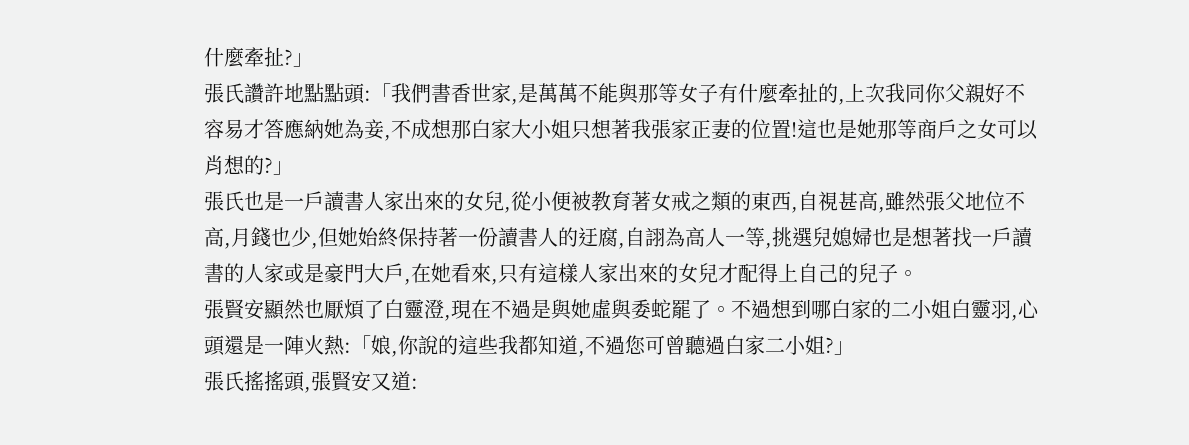什麼牽扯?」
張氏讚許地點點頭:「我們書香世家,是萬萬不能與那等女子有什麼牽扯的,上次我同你父親好不容易才答應納她為妾,不成想那白家大小姐只想著我張家正妻的位置!這也是她那等商戶之女可以肖想的?」
張氏也是一戶讀書人家出來的女兒,從小便被教育著女戒之類的東西,自視甚高,雖然張父地位不高,月錢也少,但她始終保持著一份讀書人的迂腐,自詡為高人一等,挑選兒媳婦也是想著找一戶讀書的人家或是豪門大戶,在她看來,只有這樣人家出來的女兒才配得上自己的兒子。
張賢安顯然也厭煩了白靈澄,現在不過是與她虛與委蛇罷了。不過想到哪白家的二小姐白靈羽,心頭還是一陣火熱:「娘,你說的這些我都知道,不過您可曾聽過白家二小姐?」
張氏搖搖頭,張賢安又道: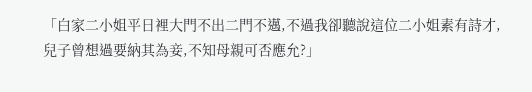「白家二小姐平日裡大門不出二門不邁,不過我卻聽說這位二小姐素有詩才,兒子曾想過要納其為妾,不知母親可否應允?」